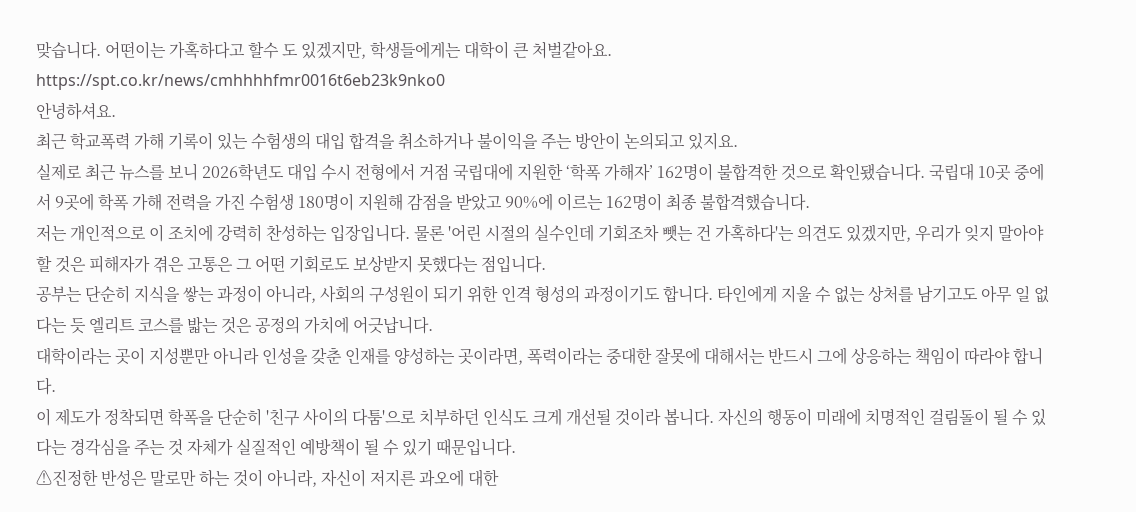맞습니다. 어떤이는 가혹하다고 할수 도 있겠지만, 학생들에게는 대학이 큰 처벌같아요.
https://spt.co.kr/news/cmhhhhfmr0016t6eb23k9nko0
안녕하셔요.
최근 학교폭력 가해 기록이 있는 수험생의 대입 합격을 취소하거나 불이익을 주는 방안이 논의되고 있지요.
실제로 최근 뉴스를 보니 2026학년도 대입 수시 전형에서 거점 국립대에 지원한 ‘학폭 가해자’ 162명이 불합격한 것으로 확인됐습니다. 국립대 10곳 중에서 9곳에 학폭 가해 전력을 가진 수험생 180명이 지원해 감점을 받았고 90%에 이르는 162명이 최종 불합격했습니다.
저는 개인적으로 이 조치에 강력히 찬성하는 입장입니다. 물론 '어린 시절의 실수인데 기회조차 뺏는 건 가혹하다'는 의견도 있겠지만, 우리가 잊지 말아야 할 것은 피해자가 겪은 고통은 그 어떤 기회로도 보상받지 못했다는 점입니다.
공부는 단순히 지식을 쌓는 과정이 아니라, 사회의 구성원이 되기 위한 인격 형성의 과정이기도 합니다. 타인에게 지울 수 없는 상처를 남기고도 아무 일 없다는 듯 엘리트 코스를 밟는 것은 공정의 가치에 어긋납니다.
대학이라는 곳이 지성뿐만 아니라 인성을 갖춘 인재를 양성하는 곳이라면, 폭력이라는 중대한 잘못에 대해서는 반드시 그에 상응하는 책임이 따라야 합니다.
이 제도가 정착되면 학폭을 단순히 '친구 사이의 다툼'으로 치부하던 인식도 크게 개선될 것이라 봅니다. 자신의 행동이 미래에 치명적인 걸림돌이 될 수 있다는 경각심을 주는 것 자체가 실질적인 예방책이 될 수 있기 때문입니다.
⚠진정한 반성은 말로만 하는 것이 아니라, 자신이 저지른 과오에 대한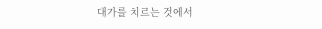대가를 치르는 것에서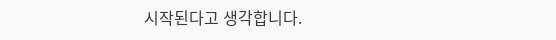시작된다고 생각합니다.